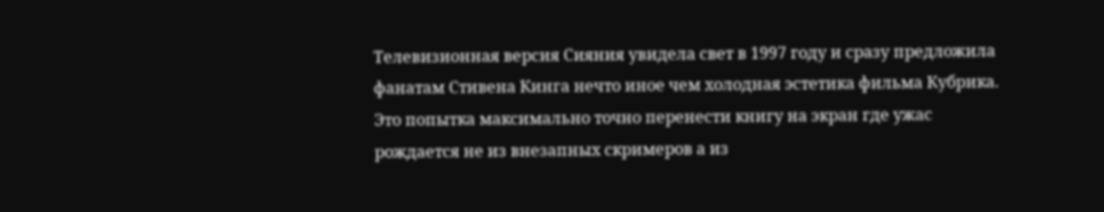Телевизионная версия Сияния увидела свет в 1997 году и сразу предложила фанатам Стивена Кинга нечто иное чем холодная эстетика фильма Кубрика. Это попытка максимально точно перенести книгу на экран где ужас рождается не из внезапных скримеров а из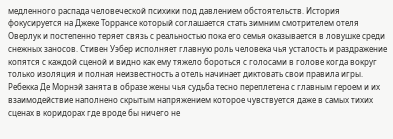медленного распада человеческой психики под давлением обстоятельств. История фокусируется на Джеке Торрансе который соглашается стать зимним смотрителем отеля Оверлук и постепенно теряет связь с реальностью пока его семья оказывается в ловушке среди снежных заносов. Стивен Уэбер исполняет главную роль человека чья усталость и раздражение копятся с каждой сценой и видно как ему тяжело бороться с голосами в голове когда вокруг только изоляция и полная неизвестность а отель начинает диктовать свои правила игры. Ребекка Де Морнэй занята в образе жены чья судьба тесно переплетена с главным героем и их взаимодействие наполнено скрытым напряжением которое чувствуется даже в самых тихих сценах в коридорах где вроде бы ничего не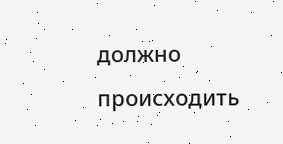должно происходить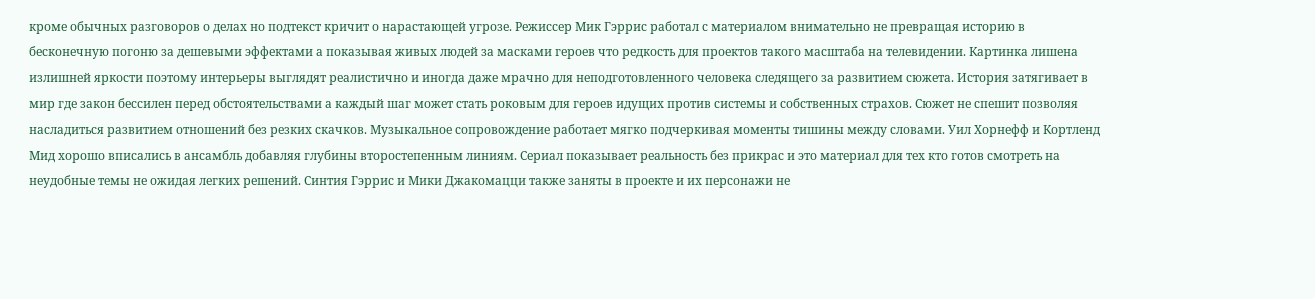кроме обычных разговоров о делах но подтекст кричит о нарастающей угрозе. Режиссер Мик Гэррис работал с материалом внимательно не превращая историю в бесконечную погоню за дешевыми эффектами а показывая живых людей за масками героев что редкость для проектов такого масштаба на телевидении. Картинка лишена излишней яркости поэтому интерьеры выглядят реалистично и иногда даже мрачно для неподготовленного человека следящего за развитием сюжета. История затягивает в мир где закон бессилен перед обстоятельствами а каждый шаг может стать роковым для героев идущих против системы и собственных страхов. Сюжет не спешит позволяя насладиться развитием отношений без резких скачков. Музыкальное сопровождение работает мягко подчеркивая моменты тишины между словами. Уил Хорнефф и Кортленд Мид хорошо вписались в ансамбль добавляя глубины второстепенным линиям. Сериал показывает реальность без прикрас и это материал для тех кто готов смотреть на неудобные темы не ожидая легких решений. Синтия Гэррис и Мики Джакомацци также заняты в проекте и их персонажи не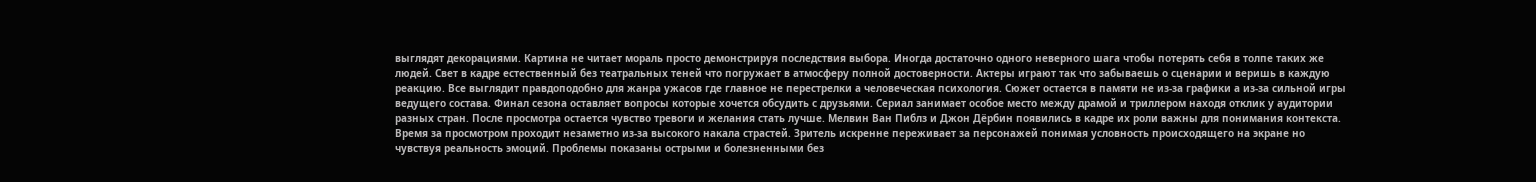выглядят декорациями. Картина не читает мораль просто демонстрируя последствия выбора. Иногда достаточно одного неверного шага чтобы потерять себя в толпе таких же людей. Свет в кадре естественный без театральных теней что погружает в атмосферу полной достоверности. Актеры играют так что забываешь о сценарии и веришь в каждую реакцию. Все выглядит правдоподобно для жанра ужасов где главное не перестрелки а человеческая психология. Сюжет остается в памяти не из-за графики а из-за сильной игры ведущего состава. Финал сезона оставляет вопросы которые хочется обсудить с друзьями. Сериал занимает особое место между драмой и триллером находя отклик у аудитории разных стран. После просмотра остается чувство тревоги и желания стать лучше. Мелвин Ван Пиблз и Джон Дёрбин появились в кадре их роли важны для понимания контекста. Время за просмотром проходит незаметно из-за высокого накала страстей. Зритель искренне переживает за персонажей понимая условность происходящего на экране но чувствуя реальность эмоций. Проблемы показаны острыми и болезненными без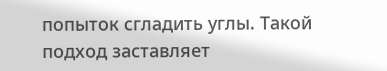попыток сгладить углы. Такой подход заставляет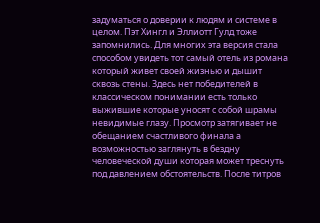задуматься о доверии к людям и системе в целом. Пэт Хингл и Эллиотт Гулд тоже запомнились. Для многих эта версия стала способом увидеть тот самый отель из романа который живет своей жизнью и дышит сквозь стены. Здесь нет победителей в классическом понимании есть только выжившие которые уносят с собой шрамы невидимые глазу. Просмотр затягивает не обещанием счастливого финала а возможностью заглянуть в бездну человеческой души которая может треснуть под давлением обстоятельств. После титров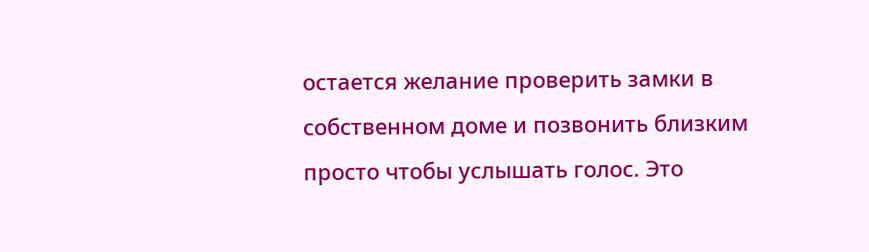остается желание проверить замки в собственном доме и позвонить близким просто чтобы услышать голос. Это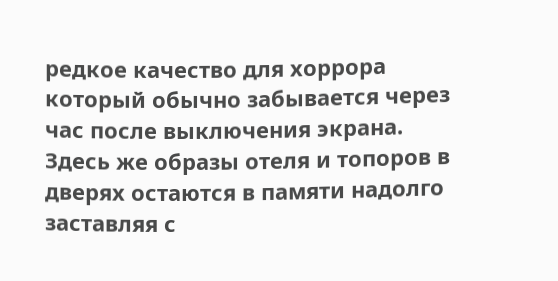редкое качество для хоррора который обычно забывается через час после выключения экрана. Здесь же образы отеля и топоров в дверях остаются в памяти надолго заставляя с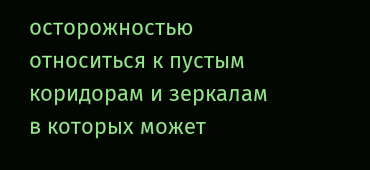осторожностью относиться к пустым коридорам и зеркалам в которых может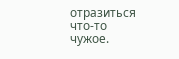отразиться что-то чужое.